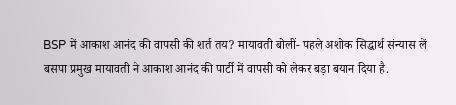BSP में आकाश आनंद की वापसी की शर्त तय? मायावती बोलीं- पहले अशोक सिद्धार्थ संन्यास लें
बसपा प्रमुख मायावती ने आकाश आनंद की पार्टी में वापसी को लेकर बड़ा बयान दिया है.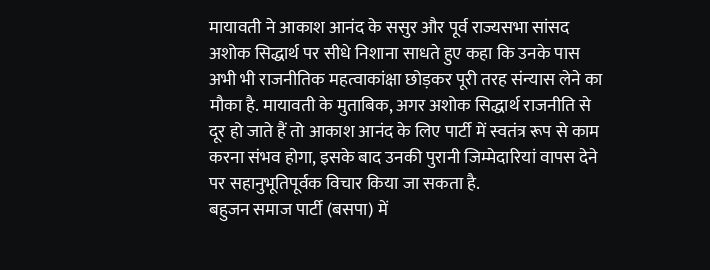मायावती ने आकाश आनंद के ससुर और पूर्व राज्यसभा सांसद अशोक सिद्धार्थ पर सीधे निशाना साधते हुए कहा कि उनके पास अभी भी राजनीतिक महत्वाकांक्षा छोड़कर पूरी तरह संन्यास लेने का मौका है. मायावती के मुताबिक, अगर अशोक सिद्धार्थ राजनीति से दूर हो जाते हैं तो आकाश आनंद के लिए पार्टी में स्वतंत्र रूप से काम करना संभव होगा, इसके बाद उनकी पुरानी जिम्मेदारियां वापस देने पर सहानुभूतिपूर्वक विचार किया जा सकता है.
बहुजन समाज पार्टी (बसपा) में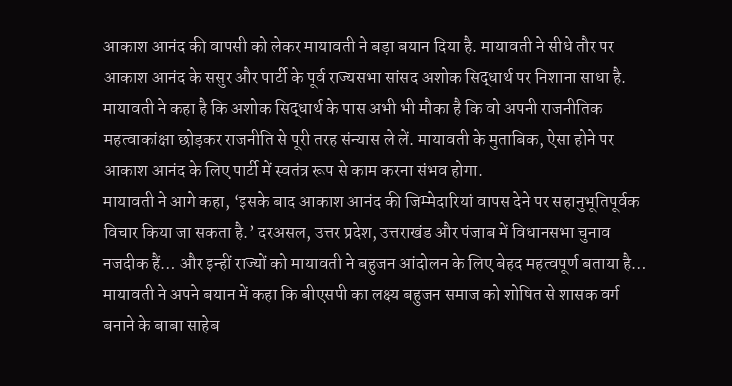आकाश आनंद की वापसी को लेकर मायावती ने बड़ा बयान दिया है. मायावती ने सीधे तौर पर आकाश आनंद के ससुर और पार्टी के पूर्व राज्यसभा सांसद अशोक सिद्धार्थ पर निशाना साधा है. मायावती ने कहा है कि अशोक सिद्धार्थ के पास अभी भी मौका है कि वो अपनी राजनीतिक महत्वाकांक्षा छोड़कर राजनीति से पूरी तरह संन्यास ले लें. मायावती के मुताबिक, ऐसा होने पर आकाश आनंद के लिए पार्टी में स्वतंत्र रूप से काम करना संभव होगा.
मायावती ने आगे कहा, ‘इसके बाद आकाश आनंद की जिम्मेदारियां वापस देने पर सहानुभूतिपूर्वक विचार किया जा सकता है.’ दरअसल, उत्तर प्रदेश, उत्तराखंड और पंजाब में विधानसभा चुनाव नजदीक हैं… और इन्हीं राज्यों को मायावती ने बहुजन आंदोलन के लिए बेहद महत्वपूर्ण बताया है… मायावती ने अपने बयान में कहा कि बीएसपी का लक्ष्य बहुजन समाज को शोषित से शासक वर्ग बनाने के बाबा साहेब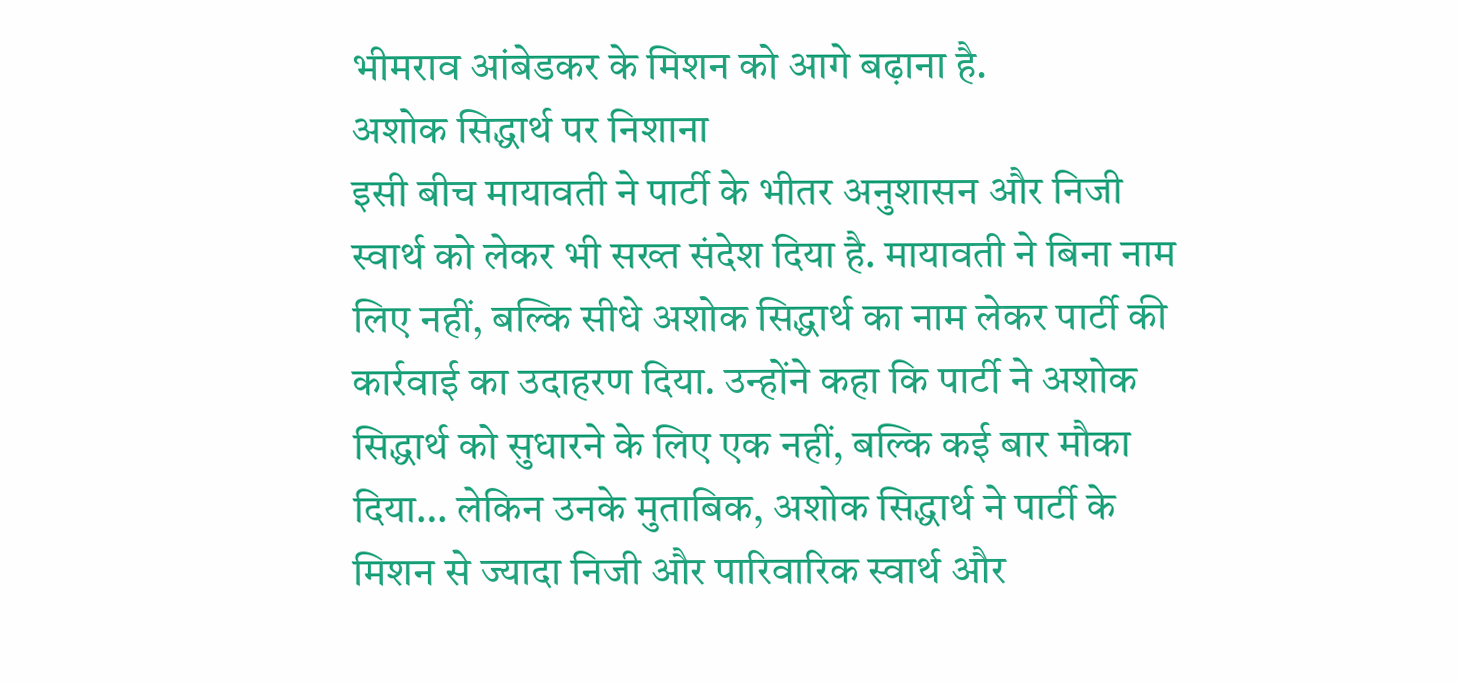भीमराव आंबेडकर के मिशन को आगे बढ़ाना है.
अशोक सिद्धार्थ पर निशाना
इसी बीच मायावती ने पार्टी के भीतर अनुशासन और निजी स्वार्थ को लेकर भी सख्त संदेश दिया है. मायावती ने बिना नाम लिए नहीं, बल्कि सीधे अशोक सिद्धार्थ का नाम लेकर पार्टी की कार्रवाई का उदाहरण दिया. उन्होंने कहा कि पार्टी ने अशोक सिद्धार्थ को सुधारने के लिए एक नहीं, बल्कि कई बार मौका दिया… लेकिन उनके मुताबिक, अशोक सिद्धार्थ ने पार्टी के मिशन से ज्यादा निजी और पारिवारिक स्वार्थ और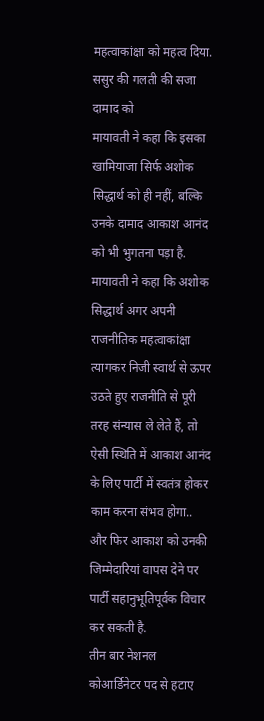महत्वाकांक्षा को महत्व दिया.
ससुर की गलती की सजा दामाद को
मायावती ने कहा कि इसका खामियाजा सिर्फ अशोक सिद्धार्थ को ही नहीं, बल्कि उनके दामाद आकाश आनंद को भी भुगतना पड़ा है. मायावती ने कहा कि अशोक सिद्धार्थ अगर अपनी राजनीतिक महत्वाकांक्षा त्यागकर निजी स्वार्थ से ऊपर उठते हुए राजनीति से पूरी तरह संन्यास ले लेते हैं, तो ऐसी स्थिति में आकाश आनंद के लिए पार्टी में स्वतंत्र होकर काम करना संभव होगा.. और फिर आकाश को उनकी जिम्मेदारियां वापस देने पर पार्टी सहानुभूतिपूर्वक विचार कर सकती है.
तीन बार नेशनल कोआर्डिनेटर पद से हटाए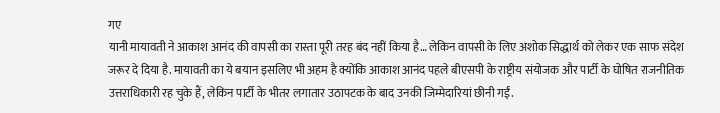गए
यानी मायावती ने आकाश आनंद की वापसी का रास्ता पूरी तरह बंद नहीं किया है… लेकिन वापसी के लिए अशोक सिद्धार्थ को लेकर एक साफ संदेश जरूर दे दिया है. मायावती का ये बयान इसलिए भी अहम है क्योंकि आकाश आनंद पहले बीएसपी के राष्ट्रीय संयोजक और पार्टी के घोषित राजनीतिक उत्तराधिकारी रह चुके हैं, लेकिन पार्टी के भीतर लगातार उठापटक के बाद उनकी जिम्मेदारियां छीनी गईं.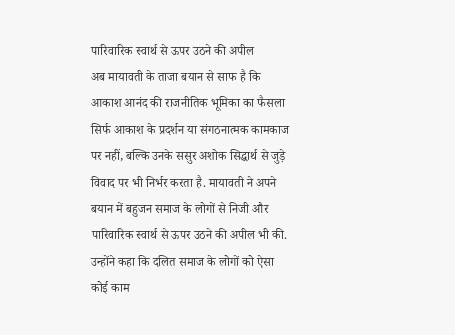पारिवारिक स्वार्थ से ऊपर उठने की अपील
अब मायावती के ताजा बयान से साफ है कि आकाश आनंद की राजनीतिक भूमिका का फैसला सिर्फ आकाश के प्रदर्शन या संगठनात्मक कामकाज पर नहीं, बल्कि उनके ससुर अशोक सिद्धार्थ से जुड़े विवाद पर भी निर्भर करता है. मायावती ने अपने बयान में बहुजन समाज के लोगों से निजी और पारिवारिक स्वार्थ से ऊपर उठने की अपील भी की. उन्होंने कहा कि दलित समाज के लोगों को ऐसा कोई काम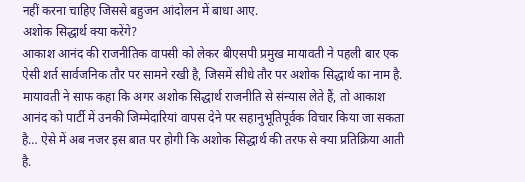नहीं करना चाहिए जिससे बहुजन आंदोलन में बाधा आए.
अशोक सिद्धार्थ क्या करेंगे?
आकाश आनंद की राजनीतिक वापसी को लेकर बीएसपी प्रमुख मायावती ने पहली बार एक ऐसी शर्त सार्वजनिक तौर पर सामने रखी है, जिसमें सीधे तौर पर अशोक सिद्धार्थ का नाम है. मायावती ने साफ कहा कि अगर अशोक सिद्धार्थ राजनीति से संन्यास लेते हैं, तो आकाश आनंद को पार्टी में उनकी जिम्मेदारियां वापस देने पर सहानुभूतिपूर्वक विचार किया जा सकता है… ऐसे में अब नजर इस बात पर होगी कि अशोक सिद्धार्थ की तरफ से क्या प्रतिक्रिया आती है.